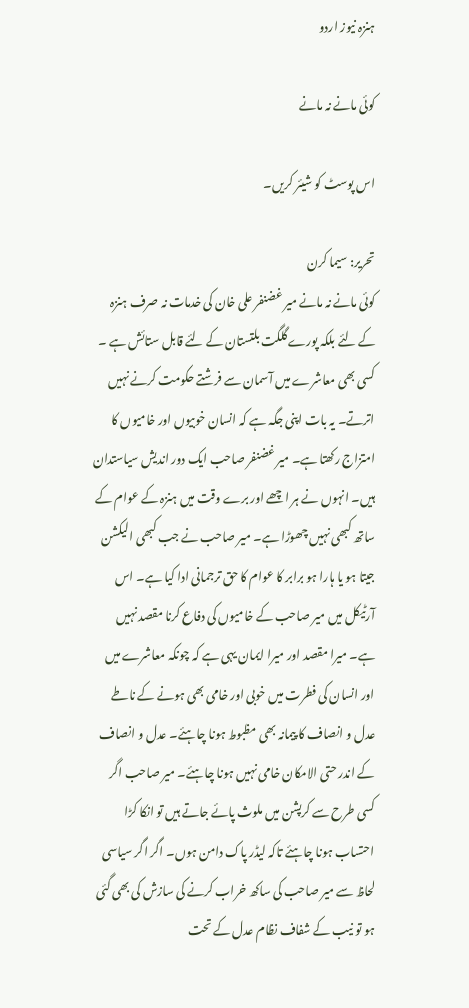ہنزہ نیوز اردو

کوئی مانے نہ مانے

اس پوسٹ کو شیئر کریں۔

تحریر: سیما کرن
کوئی مانے نہ مانے میر غضنفر علی خان کی خدمات نہ صرف ہنزہ کے لئے بلکہ پورے گلگت بلتستان کے لئے قابل ستائش ہے ۔ کسی بھی معاشرے میں آسمان سے فرشتے حکومت کرنے نہیں اترتے۔ یہ بات اپنی جگہ ہے کہ انسان خوبیوں اور خامیوں کا امتزاج رکھتا ہے۔ میر غضنفر صاحب ایک دور اندیش سیاستدان ہیں۔ انہوں نے ہر اچھے اور برے وقت میں ہنزہ کے عوام کے ساتھ کبھی نہیں چھوڑا ہے۔ میر صاحب نے جب کبھی الیکشن جیتا ہو یا ہارا ہو برابر کا عوام کا حق ترجمانی ادا کیا ہے۔ اس آرٹیکل میں میر صاحب کے خامیوں کی دفاع کرنا مقصد نہیں ہے۔ میرا مقصد اور میرا ایمان یہی ہے کہ چونکہ معاشرے میں اور انسان کی فطرت میں خوبی اور خامی بھی ہونے کے ناطے عدل و انصاف کا پیمانہ بھی مظبوط ہونا چاہئے۔ عدل و انصاف کے اندر حتی الامکان خامی نہیں ہونا چاہئے۔ میر صاحب اگر کسی طرح سے کرپشن میں ملوث پائے جاتے ہیں تو انکا کڑا احتساب ہونا چاہئے تاکہ لیڈر پاک دامن ہوں۔ اگر اگر سیاسی لحاظ سے میر صاحب کی ساکھ خراب کرنے کی سازش کی بھی گئی ہو تو نیب کے شفاف نظام عدل کے تحت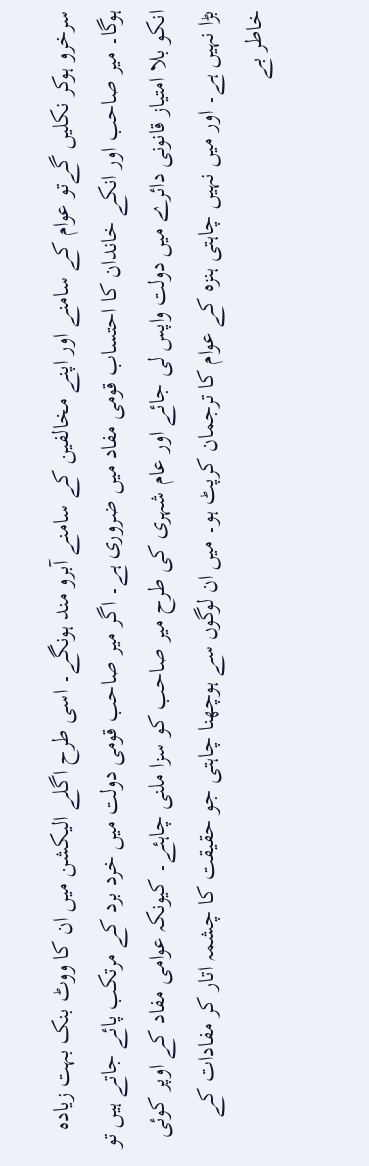سرخرو ہوکر نکلیں گےتو عوام کے سامنے اور اپنے مخالفین کے سامنے آبرو مند ہونگے۔ اسی طرح اگلے الیکشن میں ان کا ووٹ بنک بہت زیادہ ہوگا۔ میر صاحب اور انکے خاندان کا احتساب قومی مفاد میں ضروری ہے۔ اگر میر صاحب قومی دولت میں خرد برد کے مرتکب پائے جاتے ہیں تو انکو بلا امتیاز قانونی دائرے میں دولت واپس لی جائے اور عام شہری کی طرح میر صاحب کو سزا ملنی چاہئے۔ کیونکہ عوامی مفاد کے اوپر کوئی بڑا نہیں ہے۔ اور میں نہیں چاہتی ہنزہ کے عوام کا ترجمان کرپٹ ہو۔ میں ان لوگوں سے ہوچھنا چاہتی جو حقیقت کا چشمہ اتار کر مفادات کے خاطر بے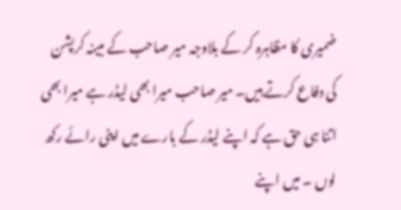ضمیری کا مظاہرہ کر کے بلاوجہ میر صاحب کے مبینہ کرپشن کی دفاع کرتے ہیں۔ میر صاحب میرا بھی لیڈر ہے میرا بھی اتنا ہی حق ہے کہ اپنے لیڈر کے بارے میں اپنی رائے رکھ لوں ۔ میں اپنے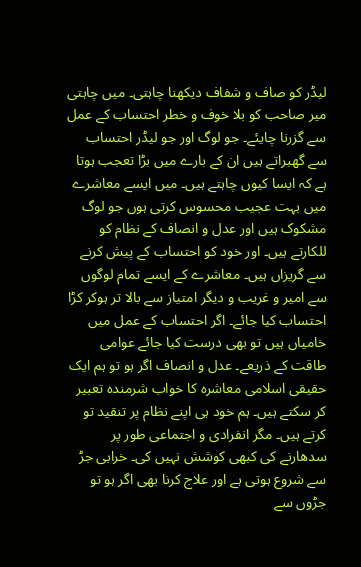لیڈر کو صاف و شفاف دیکھنا چاہتی۔ میں چاہتی میر صاحب کو بلا خوف و خطر احتساب کے عمل سے گزرنا چایئے۔ جو لوگ اور جو لیڈر احتساب سے گھبراتے ہیں ان کے بارے میں بڑا تعجب ہوتا ہے کہ ایسا کیوں چاہتے ہیں۔ میں ایسے معاشرے میں بہت عجیب محسوس کرتی ہوں جو لوگ مشکوک ہیں اور عدل و انصاف کے نظام کو للکارتے ہیں۔ اور خود کو احتساب کے پیش کرنے سے گریزاں ہیں۔ معاشرے کے ایسے تمام لوگوں سے امیر و غریب و دیگر امتیاز سے بالا تر ہوکر کڑا احتساب کیا جائے۔ اگر احتساب کے عمل میں خامیاں ہیں تو بھی درست کیا جائے عوامی طاقت کے ذریعے۔ عدل و انصاف اگر ہو تو ہم ایک حقیقی اسلامی معاشرہ کا خواب شرمندہ تعبیر کر سکتے ہیں۔ ہم خود ہی اپنے نظام پر تنقید تو کرتے ہیں۔ مگر انفرادی و اجتماعی طور پر سدھارنے کی کبھی کوشش نہیں کی۔ خرابی جڑ سے شروع ہوتی ہے اور علاج کرنا بھی اگر ہو تو جڑوں سے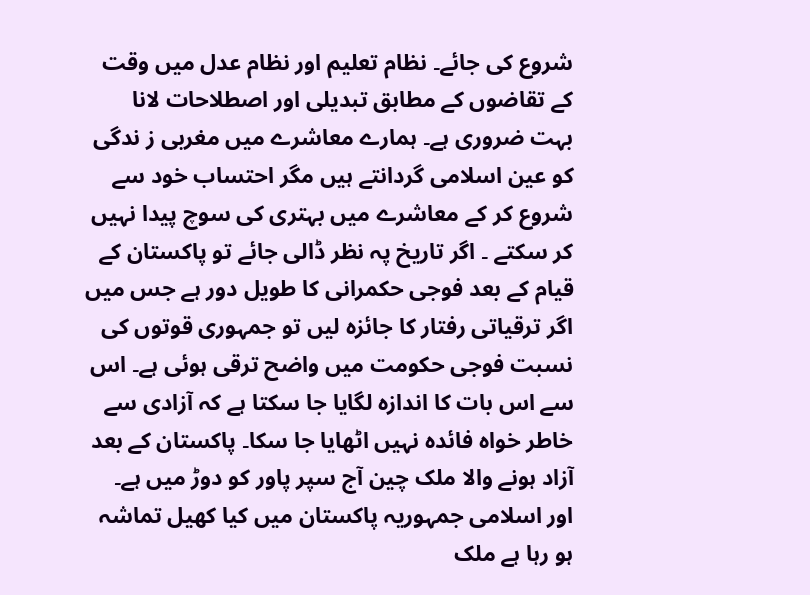شروع کی جائے۔ نظام تعلیم اور نظام عدل میں وقت کے تقاضوں کے مطابق تبدیلی اور اصطلاحات لانا بہت ضروری ہے۔ ہمارے معاشرے میں مغربی ز ندگی کو عین اسلامی گردانتے ہیں مگر احتساب خود سے شروع کر کے معاشرے میں بہتری کی سوچ پیدا نہیں کر سکتے ۔ اگر تاریخ پہ نظر ڈالی جائے تو پاکستان کے قیام کے بعد فوجی حکمرانی کا طویل دور ہے جس میں اگر ترقیاتی رفتار کا جائزہ لیں تو جمہوری قوتوں کی نسبت فوجی حکومت میں واضح ترقی ہوئی ہے۔ اس سے اس بات کا اندازہ لگایا جا سکتا ہے کہ آزادی سے خاطر خواہ فائدہ نہیں اٹھایا جا سکا۔ پاکستان کے بعد آزاد ہونے والا ملک چین آج سپر پاور کو دوڑ میں ہے۔ اور اسلامی جمہوریہ پاکستان میں کیا کھیل تماشہ ہو رہا ہے ملک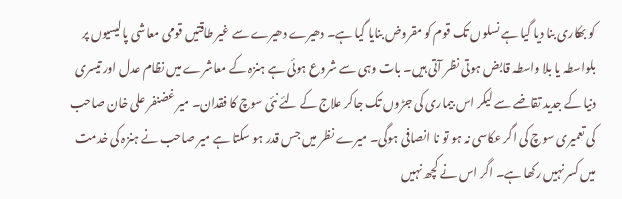کو بھکاری بنا دیا گیا ہے نسلوں تک قوم کو مقروض بنایا گیا ہے۔ دھیرے دھیرے سے غیر طاقتیں قومی معاشی پالیسیوں پر بلواسطہ یا بلا واسطہ قابض ہوتی نظر آتی ہیں۔ بات وہی سے شروع ہوئی ہے ہنزہ کے معاشرے میں نظام عدل اور تیسری دنیا کے جدید تقاضے سے لیکر اس بیماری کی جڑوں تک جاکر علاج کے لئے نئی سوچ کا فقدان۔ میر غضنفر علی خان صاحب کی تعمیری سوچ کی اگر عکاسی نہ ہو تو نا انصافی ہوگی۔ میرے نظر میں جس قدر ہو سکتا ہے میر صاحب نے ہنزہ کی خدمت میں کسر نہیں رکھا ہے۔ اگر اس نے کچھ نہیں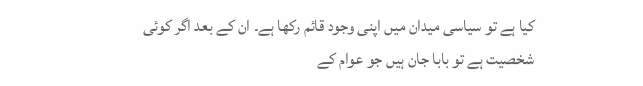کیا ہے تو سیاسی میدان میں اپنی وجود قائم رکھا ہے۔ ان کے بعد اگر کوئی شخصیت ہے تو بابا جان ہیں جو عوام کے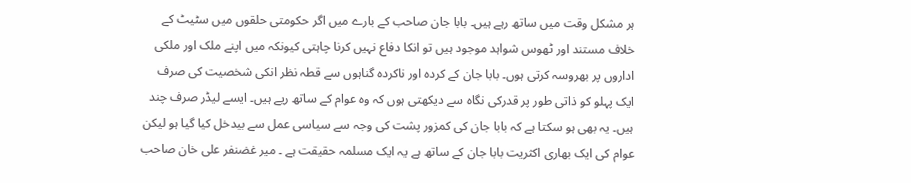ہر مشکل وقت میں ساتھ رہے ہیں۔ بابا جان صاحب کے بارے میں اگر حکومتی حلقوں میں سٹیٹ کے خلاف مستند اور ٹھوس شواہد موجود ہیں تو انکا دفاع نہیں کرنا چاہتی کیونکہ میں اپنے ملک اور ملکی اداروں پر بھروسہ کرتی ہوں۔ بابا جان کے کردہ اور ناکردہ گناہوں سے قطہ نظر انکی شخصیت کی صرف ایک پہلو کو ذاتی طور پر قدرکی نگاہ سے دیکھتی ہوں کہ وہ عوام کے ساتھ ریے ہیں۔ ایسے لیڈر صرف چند ہیں۔ یہ بھی ہو سکتا ہے کہ بابا جان کی کمزور پشت کی وجہ سے سیاسی عمل سے بیدخل کیا گیا ہو لیکن عوام کی ایک بھاری اکثریت بابا جان کے ساتھ ہے یہ ایک مسلمہ حقیقت ہے ۔ میر غضنفر علی خان صاحب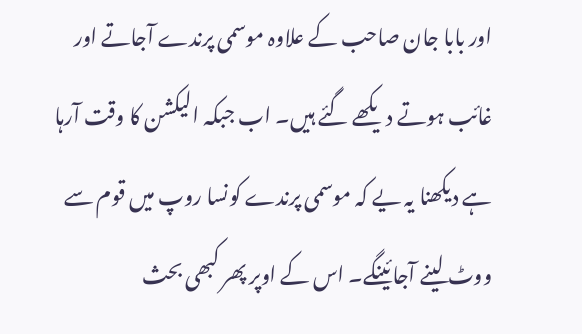اور بابا جان صاحب کے علاوہ موسمی پرندے آجاتے اور غائب ہوتے دیکھے گئے ہیں۔ اب جبکہ الیکشن کا وقت آرہا ہے دیکھنا یہ یے کہ موسمی پرندے کونسا روپ میں قوم سے ووٹ لینے آجائینگے۔ اس کے اوپر پھر کبھی بحث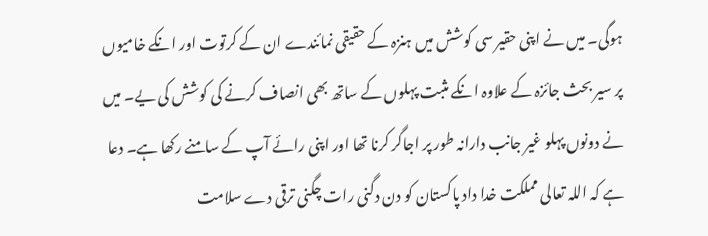ہوگی۔ میں نے اپنی حقیر سی کوشش میں ہنزہ کے حقیقی نمائندے ان کے کرتوت اور انکے خامیوں پر سیر بحث جائزہ کے علاوہ انکے مثبت پہلوں کے ساتھ بھی انصاف کرنے کی کوشش کی یے۔ میں نے دونوں پہلو غیر جانب دارانہ طور پر اجاگر کرنا تھا اور اپنی رائے آپ کے سامنے رکھا ہے۔ دعا ہے کہ اللہ تعالی مملکت خدا داد پاکستان کو دن دگنی رات چگنی ترقی دے سلامت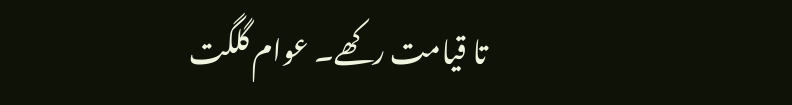تا قیامت رکھے۔ عوام گلگت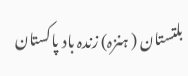بلتستان ( ہنزہ) زندہ باد پاکستان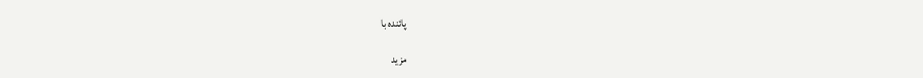پائندہ با

مزید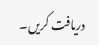دریافت کریں۔